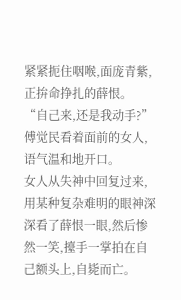紧紧扼住咽喉,面庞青紫,正拚命挣扎的薛恨。
“自己来,还是我动手?”
傅觉民看着面前的女人,语气温和地开口。
女人从失神中回复过来,用某种复杂难明的眼神深深看了薛恨一眼,然后惨然一笑,擡手一掌拍在自己额头上,自毙而亡。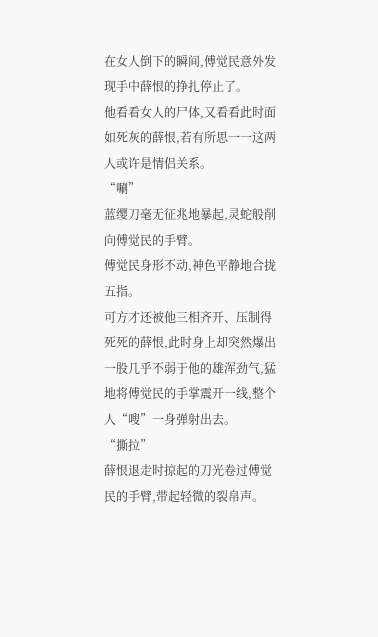在女人倒下的瞬间,傅觉民意外发现手中薛恨的挣扎停止了。
他看看女人的尸体,又看看此时面如死灰的薛恨,若有所思一一这两人或许是情侣关系。
“唰”
蓝缨刀毫无征兆地暴起,灵蛇般削向傅觉民的手臂。
傅觉民身形不动,神色平静地合拢五指。
可方才还被他三相齐开、压制得死死的薛恨,此时身上却突然爆出一股几乎不弱于他的雄浑劲气,猛地将傅觉民的手掌震开一线,整个人“嗖”一身弹射出去。
“撕拉”
薛恨退走时掠起的刀光卷过傅觉民的手臂,带起轻微的裂帛声。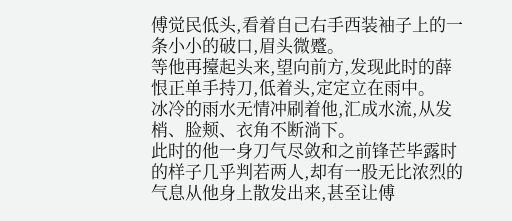傅觉民低头,看着自己右手西装袖子上的一条小小的破口,眉头微蹙。
等他再擡起头来,望向前方,发现此时的薛恨正单手持刀,低着头,定定立在雨中。
冰冷的雨水无情冲刷着他,汇成水流,从发梢、脸颊、衣角不断淌下。
此时的他一身刀气尽敛和之前锋芒毕露时的样子几乎判若两人,却有一股无比浓烈的气息从他身上散发出来,甚至让傅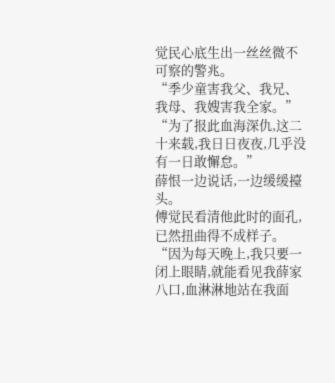觉民心底生出一丝丝微不可察的警兆。
“季少童害我父、我兄、我母、我嫂害我全家。”
“为了报此血海深仇,这二十来载,我日日夜夜,几乎没有一日敢懈怠。”
薛恨一边说话,一边缓缓擡头。
傅觉民看清他此时的面孔,已然扭曲得不成样子。
“因为每天晚上,我只要一闭上眼睛,就能看见我薛家八口,血淋淋地站在我面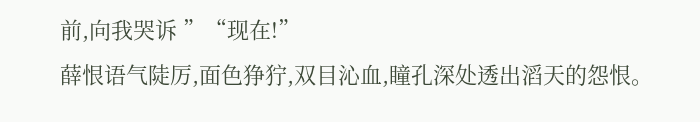前,向我哭诉 ”“现在!”
薛恨语气陡厉,面色狰狞,双目沁血,瞳孔深处透出滔天的怨恨。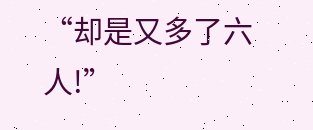“却是又多了六人!”